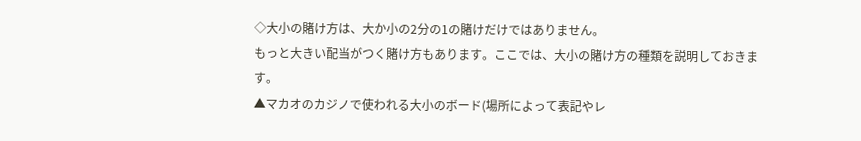◇大小の賭け方は、大か小の2分の1の賭けだけではありません。
もっと大きい配当がつく賭け方もあります。ここでは、大小の賭け方の種類を説明しておきます。
▲マカオのカジノで使われる大小のボード(場所によって表記やレ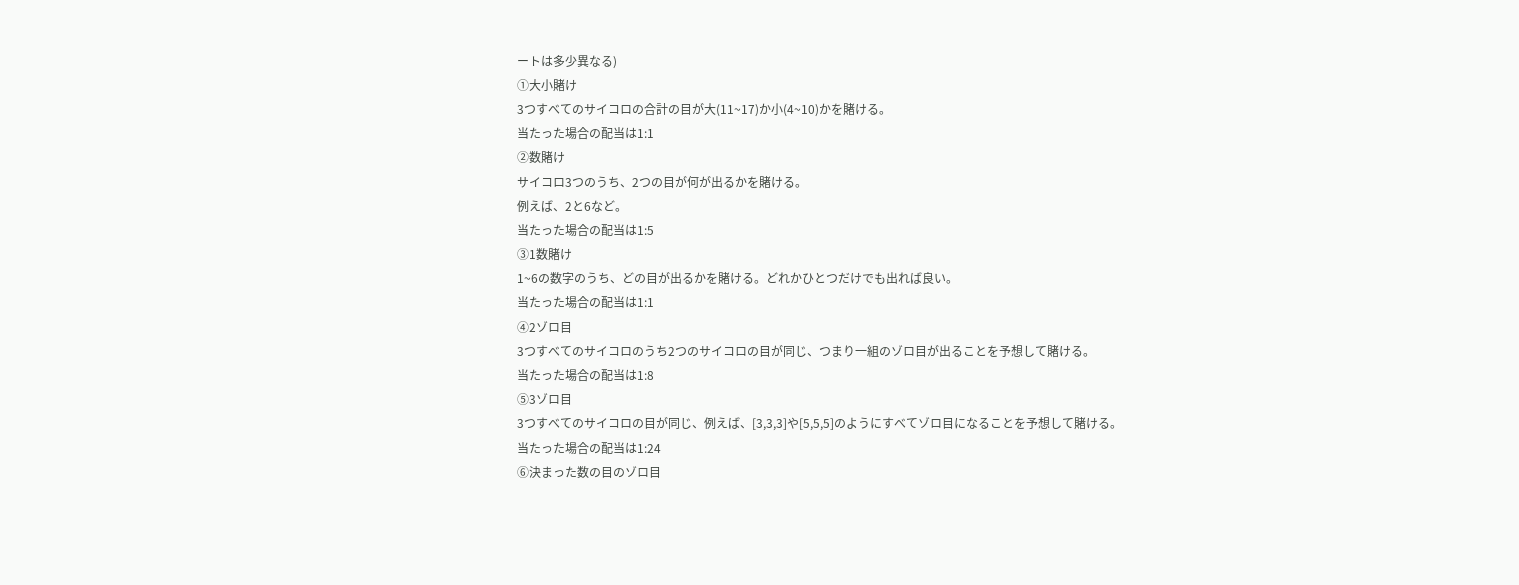ートは多少異なる)
①大小賭け
3つすべてのサイコロの合計の目が大(11~17)か小(4~10)かを賭ける。
当たった場合の配当は1:1
②数賭け
サイコロ3つのうち、2つの目が何が出るかを賭ける。
例えば、2と6など。
当たった場合の配当は1:5
③1数賭け
1~6の数字のうち、どの目が出るかを賭ける。どれかひとつだけでも出れば良い。
当たった場合の配当は1:1
④2ゾロ目
3つすべてのサイコロのうち2つのサイコロの目が同じ、つまり一組のゾロ目が出ることを予想して賭ける。
当たった場合の配当は1:8
⑤3ゾロ目
3つすべてのサイコロの目が同じ、例えば、[3,3,3]や[5,5,5]のようにすべてゾロ目になることを予想して賭ける。
当たった場合の配当は1:24
⑥決まった数の目のゾロ目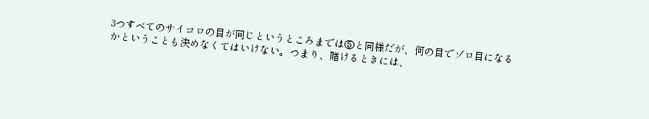3つすべてのサイコロの目が同じというところまでは⑤と同様だが、何の目でゾロ目になるかということも決めなくてはいけない。つまり、賭けるときには、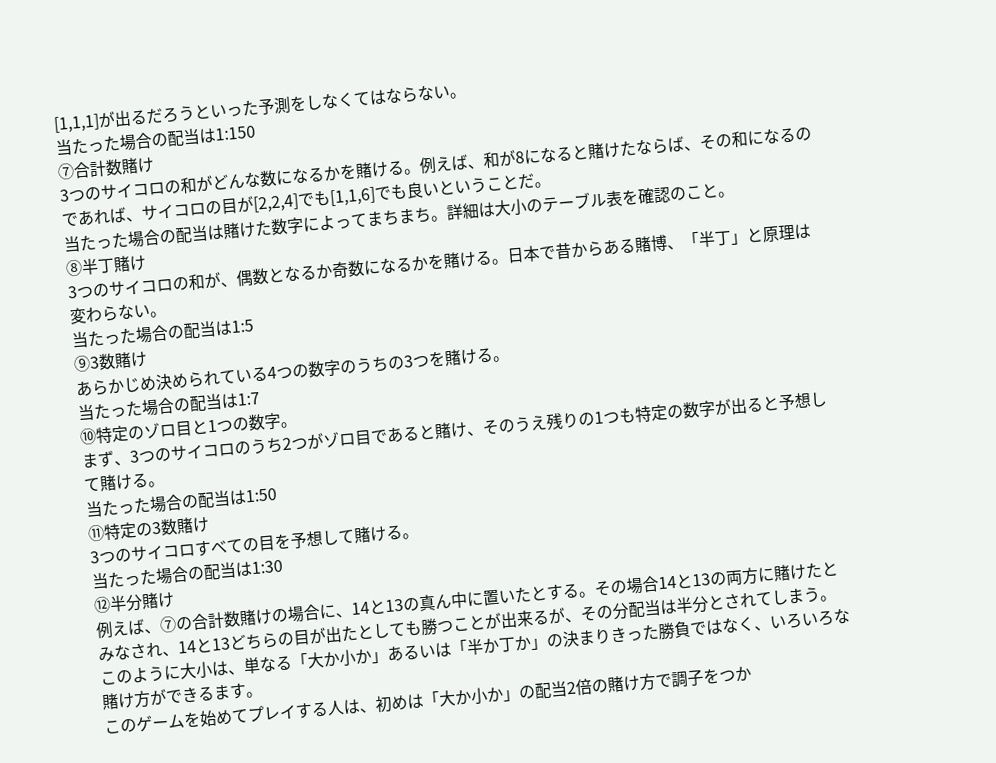[1,1,1]が出るだろうといった予測をしなくてはならない。
当たった場合の配当は1:150
⑦合計数賭け
3つのサイコロの和がどんな数になるかを賭ける。例えば、和が8になると賭けたならば、その和になるのであれば、サイコロの目が[2,2,4]でも[1,1,6]でも良いということだ。
当たった場合の配当は賭けた数字によってまちまち。詳細は大小のテーブル表を確認のこと。
⑧半丁賭け
3つのサイコロの和が、偶数となるか奇数になるかを賭ける。日本で昔からある賭博、「半丁」と原理は変わらない。
当たった場合の配当は1:5
⑨3数賭け
あらかじめ決められている4つの数字のうちの3つを賭ける。
当たった場合の配当は1:7
⑩特定のゾロ目と1つの数字。
まず、3つのサイコロのうち2つがゾロ目であると賭け、そのうえ残りの1つも特定の数字が出ると予想して賭ける。
当たった場合の配当は1:50
⑪特定の3数賭け
3つのサイコロすべての目を予想して賭ける。
当たった場合の配当は1:30
⑫半分賭け
例えば、⑦の合計数賭けの場合に、14と13の真ん中に置いたとする。その場合14と13の両方に賭けたとみなされ、14と13どちらの目が出たとしても勝つことが出来るが、その分配当は半分とされてしまう。
このように大小は、単なる「大か小か」あるいは「半か丁か」の決まりきった勝負ではなく、いろいろな賭け方ができるます。
このゲームを始めてプレイする人は、初めは「大か小か」の配当2倍の賭け方で調子をつか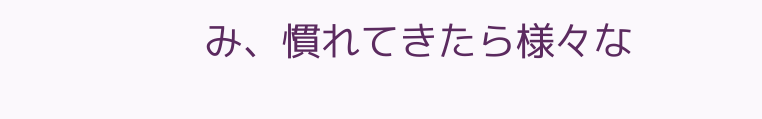み、慣れてきたら様々な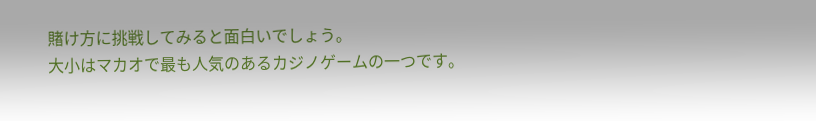賭け方に挑戦してみると面白いでしょう。
大小はマカオで最も人気のあるカジノゲームの一つです。